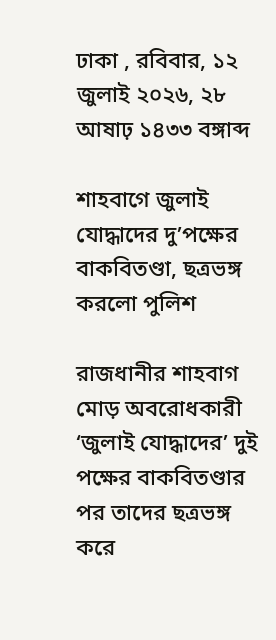ঢাকা , রবিবার, ১২ জুলাই ২০২৬, ২৮ আষাঢ় ১৪৩৩ বঙ্গাব্দ

শাহবাগে জুলাই যোদ্ধাদের দু’পক্ষের বাকবিতণ্ডা, ছত্রভঙ্গ করলো পুলিশ

রাজধানীর শাহবাগ মোড় অবরোধকারী ‘জুলাই যোদ্ধাদের’ দুই পক্ষের বাকবিতণ্ডার পর তাদের ছত্রভঙ্গ করে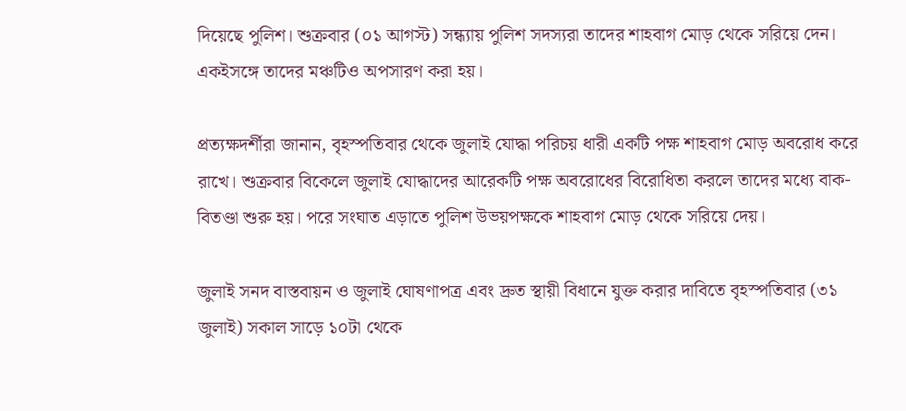দিয়েছে পুলিশ। শুক্রবার (০১ আগস্ট) সন্ধ্যায় পুলিশ সদস্যরা তাদের শাহবাগ মোড় থেকে সরিয়ে দেন। একইসঙ্গে তাদের মঞ্চটিও অপসারণ করা হয়।

প্রত্যক্ষদর্শীরা জানান, বৃহস্পতিবার থেকে জুলাই যোদ্ধা পরিচয় ধারী একটি পক্ষ শাহবাগ মোড় অবরোধ করে রাখে। শুক্রবার বিকেলে জুলাই যোদ্ধাদের আরেকটি পক্ষ অবরোধের বিরোধিতা করলে তাদের মধ্যে বাক-বিতণ্ডা শুরু হয়। পরে সংঘাত এড়াতে পুলিশ উভয়পক্ষকে শাহবাগ মোড় থেকে সরিয়ে দেয়।

জুলাই সনদ বাস্তবায়ন ও জুলাই ঘোষণাপত্র এবং দ্রুত স্থায়ী বিধানে যুক্ত করার দাবিতে বৃহস্পতিবার (৩১ জুলাই) সকাল সাড়ে ১০টা থেকে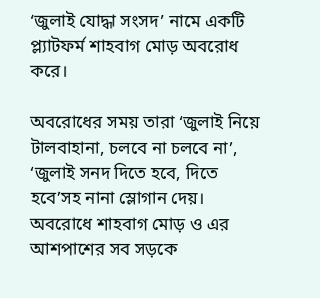‘জুলাই যোদ্ধা সংসদ’ নামে একটি প্ল্যাটফর্ম শাহবাগ মোড় অবরোধ করে।

অবরোধের সময় তারা ‘জুলাই নিয়ে টালবাহানা, চলবে না চলবে না’, ‘জুলাই সনদ দিতে হবে, দিতে হবে’সহ নানা স্লোগান দেয়। অবরোধে শাহবাগ মোড় ও এর আশপাশের সব সড়কে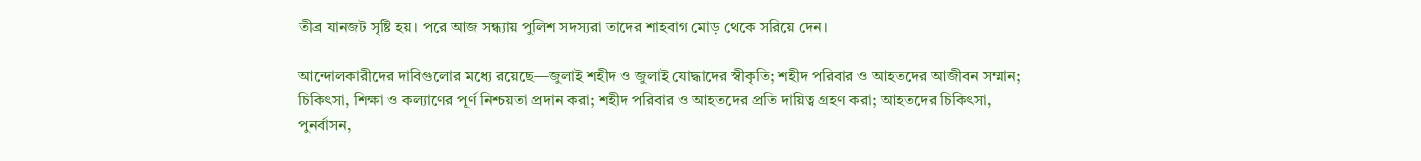তীব্র যানজট সৃষ্টি হয়। পরে আজ সন্ধ্যায় পুলিশ সদস্যরা তাদের শাহবাগ মোড় থেকে সরিয়ে দেন।

আন্দোলকারীদের দাবিগুলোর মধ্যে রয়েছে—জুলাই শহীদ ও জুলাই যোদ্ধাদের স্বীকৃতি; শহীদ পরিবার ও আহতদের আজীবন সম্মান; চিকিৎসা, শিক্ষা ও কল্যাণের পূর্ণ নিশ্চয়তা প্রদান করা; শহীদ পরিবার ও আহতদের প্রতি দায়িত্ব গ্রহণ করা; আহতদের চিকিৎসা, পুনর্বাসন,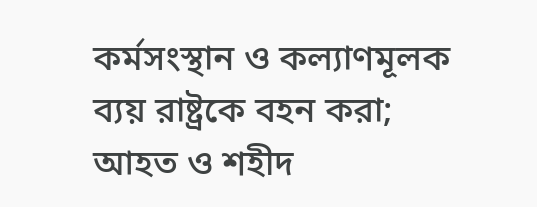কর্মসংস্থান ও কল্যাণমূলক ব্যয় রাষ্ট্রকে বহন করা; আহত ও শহীদ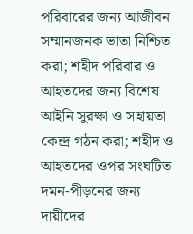পরিবারের জন্য আজীবন সম্মানজনক ভাতা নিশ্চিত করা; শহীদ পরিবার ও আহতদের জন্য বিশেষ আইনি সুরক্ষা ও সহায়তা কেন্দ্র গঠন করা; শহীদ ও আহতদের ওপর সংঘটিত দমন-পীড়নের জন্য দায়ীদের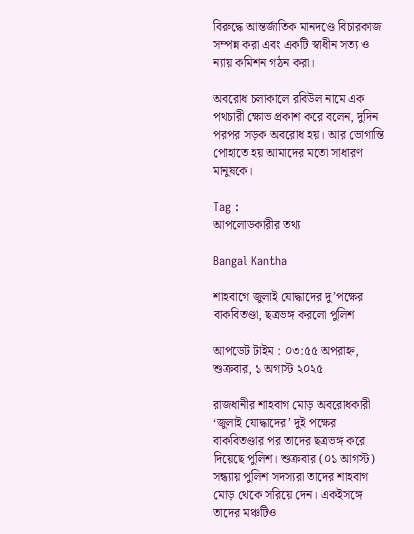বিরুদ্ধে আন্তর্জাতিক মানদণ্ডে বিচারকাজ সম্পন্ন করা এবং একটি স্বাধীন সত্য ও ন্যায় কমিশন গঠন করা।

অবরোধ চলাকালে রবিউল নামে এক পথচারী ক্ষোভ প্রকাশ করে বলেন, দুদিন পরপর সড়ক অবরোধ হয়। আর ভোগান্তি পোহাতে হয় আমাদের মতো সাধারণ মানুষকে।

Tag :
আপলোডকারীর তথ্য

Bangal Kantha

শাহবাগে জুলাই যোদ্ধাদের দু’পক্ষের বাকবিতণ্ডা, ছত্রভঙ্গ করলো পুলিশ

আপডেট টাইম : ০৩:৫৫ অপরাহ্ন, শুক্রবার, ১ অগাস্ট ২০২৫

রাজধানীর শাহবাগ মোড় অবরোধকারী ‘জুলাই যোদ্ধাদের’ দুই পক্ষের বাকবিতণ্ডার পর তাদের ছত্রভঙ্গ করে দিয়েছে পুলিশ। শুক্রবার (০১ আগস্ট) সন্ধ্যায় পুলিশ সদস্যরা তাদের শাহবাগ মোড় থেকে সরিয়ে দেন। একইসঙ্গে তাদের মঞ্চটিও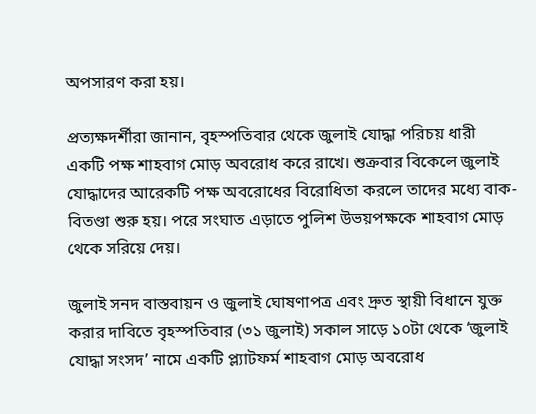অপসারণ করা হয়।

প্রত্যক্ষদর্শীরা জানান, বৃহস্পতিবার থেকে জুলাই যোদ্ধা পরিচয় ধারী একটি পক্ষ শাহবাগ মোড় অবরোধ করে রাখে। শুক্রবার বিকেলে জুলাই যোদ্ধাদের আরেকটি পক্ষ অবরোধের বিরোধিতা করলে তাদের মধ্যে বাক-বিতণ্ডা শুরু হয়। পরে সংঘাত এড়াতে পুলিশ উভয়পক্ষকে শাহবাগ মোড় থেকে সরিয়ে দেয়।

জুলাই সনদ বাস্তবায়ন ও জুলাই ঘোষণাপত্র এবং দ্রুত স্থায়ী বিধানে যুক্ত করার দাবিতে বৃহস্পতিবার (৩১ জুলাই) সকাল সাড়ে ১০টা থেকে ‘জুলাই যোদ্ধা সংসদ’ নামে একটি প্ল্যাটফর্ম শাহবাগ মোড় অবরোধ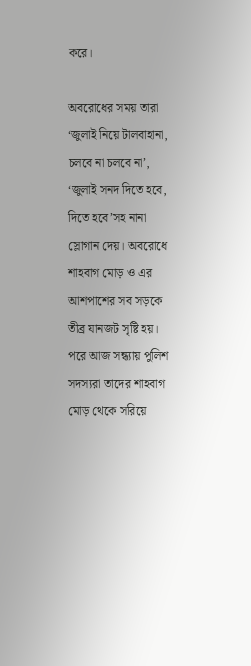করে।

অবরোধের সময় তারা ‘জুলাই নিয়ে টালবাহানা, চলবে না চলবে না’, ‘জুলাই সনদ দিতে হবে, দিতে হবে’সহ নানা স্লোগান দেয়। অবরোধে শাহবাগ মোড় ও এর আশপাশের সব সড়কে তীব্র যানজট সৃষ্টি হয়। পরে আজ সন্ধ্যায় পুলিশ সদস্যরা তাদের শাহবাগ মোড় থেকে সরিয়ে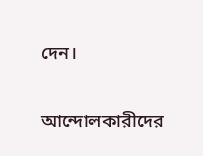দেন।

আন্দোলকারীদের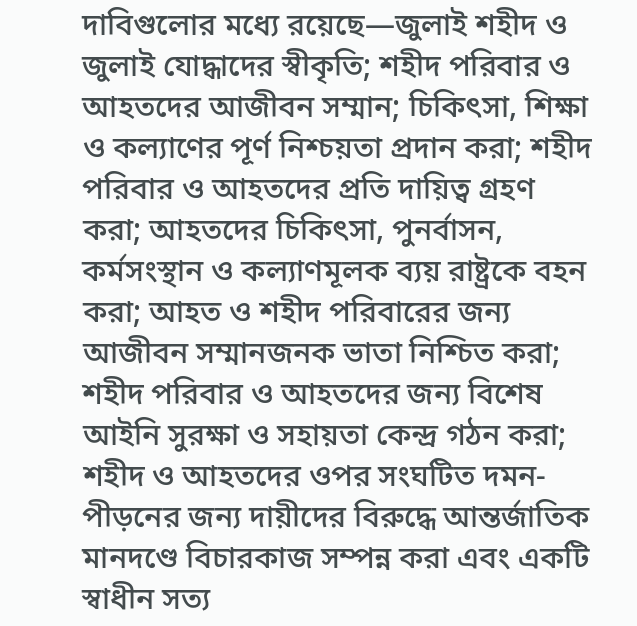দাবিগুলোর মধ্যে রয়েছে—জুলাই শহীদ ও জুলাই যোদ্ধাদের স্বীকৃতি; শহীদ পরিবার ও আহতদের আজীবন সম্মান; চিকিৎসা, শিক্ষা ও কল্যাণের পূর্ণ নিশ্চয়তা প্রদান করা; শহীদ পরিবার ও আহতদের প্রতি দায়িত্ব গ্রহণ করা; আহতদের চিকিৎসা, পুনর্বাসন, কর্মসংস্থান ও কল্যাণমূলক ব্যয় রাষ্ট্রকে বহন করা; আহত ও শহীদ পরিবারের জন্য আজীবন সম্মানজনক ভাতা নিশ্চিত করা; শহীদ পরিবার ও আহতদের জন্য বিশেষ আইনি সুরক্ষা ও সহায়তা কেন্দ্র গঠন করা; শহীদ ও আহতদের ওপর সংঘটিত দমন-পীড়নের জন্য দায়ীদের বিরুদ্ধে আন্তর্জাতিক মানদণ্ডে বিচারকাজ সম্পন্ন করা এবং একটি স্বাধীন সত্য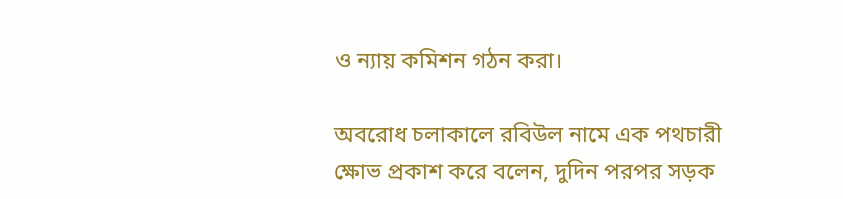ও ন্যায় কমিশন গঠন করা।

অবরোধ চলাকালে রবিউল নামে এক পথচারী ক্ষোভ প্রকাশ করে বলেন, দুদিন পরপর সড়ক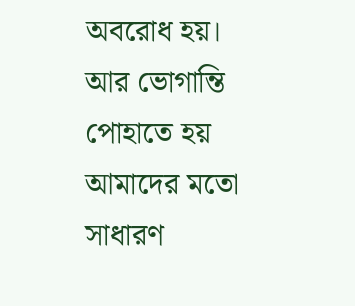অবরোধ হয়। আর ভোগান্তি পোহাতে হয় আমাদের মতো সাধারণ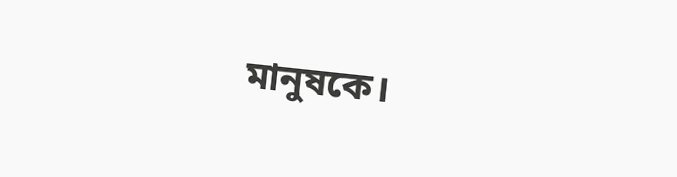মানুষকে।